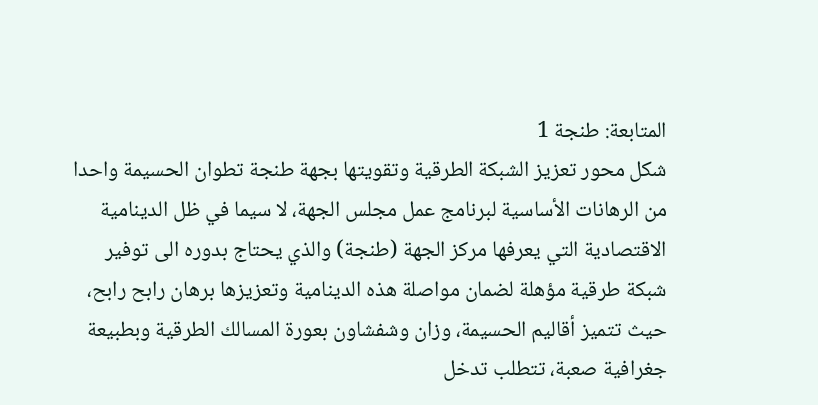المتابعة: طنجة 1
شكل محور تعزيز الشبكة الطرقية وتقويتها بجهة طنجة تطوان الحسيمة واحدا من الرهانات الأساسية لبرنامج عمل مجلس الجهة، لا سيما في ظل الدينامية الاقتصادية التي يعرفها مركز الجهة (طنجة) والذي يحتاج بدوره الى توفير شبكة طرقية مؤهلة لضمان مواصلة هذه الدينامية وتعزيزها برهان رابح رابح، حيث تتميز أقاليم الحسيمة، وزان وشفشاون بعورة المسالك الطرقية وبطبيعة جغرافية صعبة، تتطلب تدخل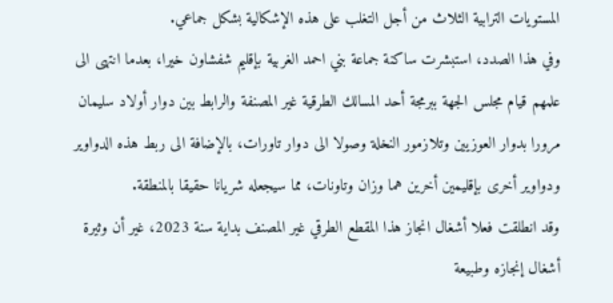المستويات الترابية الثلاث من أجل التغلب على هذه الإشكالية بشكل جماعي.
وفي هذا الصدد، استبشرت ساكنة جماعة بني احمد الغربية بإقليم شفشاون خيرا، بعدما انتهى الى علمهم قيام مجلس الجهة ببرمجة أحد المسالك الطرقية غير المصنفة والرابط بين دوار أولاد سليمان مرورا بدوار العوزيين وتلازمور النخلة وصولا الى دوار تاورات، بالإضافة الى ربط هذه الدواوير ودواوير أخرى بإقليمين أخرين هما وزان وتاونات، مما سيجعله شريانا حقيقا بالمنطقة.
وقد انطلقت فعلا أشغال انجاز هذا المقطع الطرقي غير المصنف بداية سنة 2023، غير أن وثيرة أشغال إنجازه وطبيعة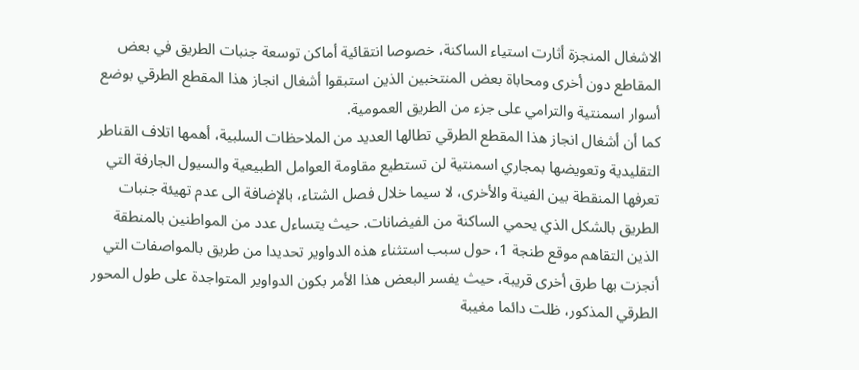الاشغال المنجزة أثارت استياء الساكنة، خصوصا انتقائية أماكن توسعة جنبات الطريق في بعض المقاطع دون أخرى ومحاباة بعض المنتخبين الذين استبقوا أشغال انجاز هذا المقطع الطرقي بوضع أسوار اسمنتية والترامي على جزء من الطريق العمومية.
كما أن أشغال انجاز هذا المقطع الطرقي تطالها العديد من الملاحظات السلبية، أهمها اتلاف القناطر التقليدية وتعويضها بمجاري اسمنتية لن تستطيع مقاومة العوامل الطبيعية والسيول الجارفة التي تعرفها المنقطة بين الفينة والأخرى، لا سيما خلال فصل الشتاء، بالإضافة الى عدم تهيئة جنبات الطريق بالشكل الذي يحمي الساكنة من الفيضانات. حيث يتساءل عدد من المواطنين بالمنطقة الذين التقاهم موقع طنجة 1، حول سبب استثناء هذه الدواوير تحديدا من طريق بالمواصفات التي أنجزت بها طرق أخرى قريبة، حيث يفسر البعض هذا الأمر بكون الدواوير المتواجدة على طول المحور الطرقي المذكور، ظلت دائما مغيبة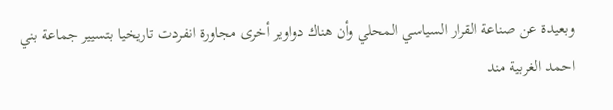وبعيدة عن صناعة القرار السياسي المحلي وأن هناك دواوير أخرى مجاورة انفردت تاريخيا بتسيير جماعة بني احمد الغربية مند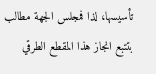تأسيسها، لذا فمجلس الجهة مطالب بتتبع انجاز هذا المقطع الطرقي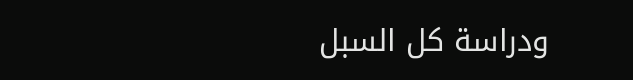ودراسة كل السبل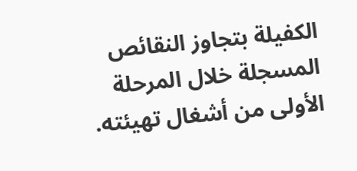الكفيلة بتجاوز النقائص المسجلة خلال المرحلة الأولى من أشغال تهيئته.